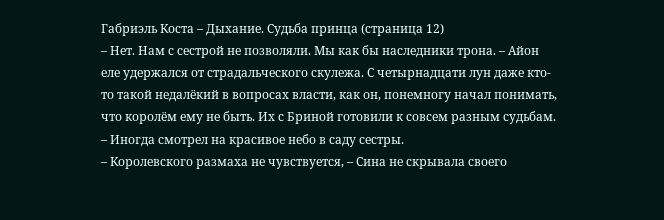Габриэль Коста – Дыхание. Судьба принца (страница 12)
– Нет. Нам с сестрой не позволяли. Мы как бы наследники трона. – Айон еле удержался от страдальческого скулежа. С четырнадцати лун даже кто-то такой недалёкий в вопросах власти, как он, понемногу начал понимать, что королём ему не быть. Их с Бриной готовили к совсем разным судьбам. – Иногда смотрел на красивое небо в саду сестры.
– Королевского размаха не чувствуется, – Сина не скрывала своего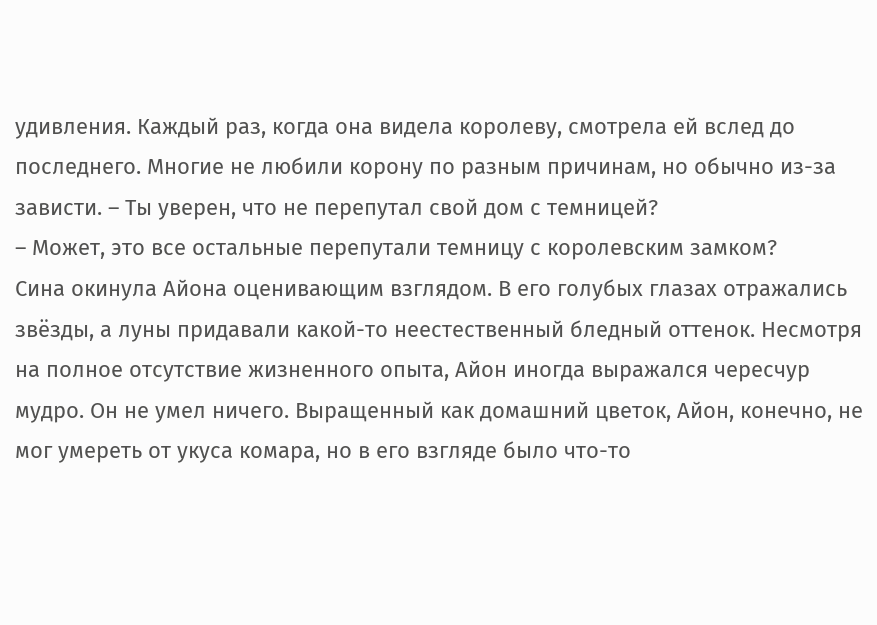удивления. Каждый раз, когда она видела королеву, смотрела ей вслед до последнего. Многие не любили корону по разным причинам, но обычно из-за зависти. – Ты уверен, что не перепутал свой дом с темницей?
– Может, это все остальные перепутали темницу с королевским замком?
Сина окинула Айона оценивающим взглядом. В его голубых глазах отражались звёзды, а луны придавали какой-то неестественный бледный оттенок. Несмотря на полное отсутствие жизненного опыта, Айон иногда выражался чересчур мудро. Он не умел ничего. Выращенный как домашний цветок, Айон, конечно, не мог умереть от укуса комара, но в его взгляде было что-то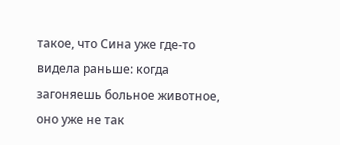такое, что Сина уже где-то видела раньше: когда загоняешь больное животное, оно уже не так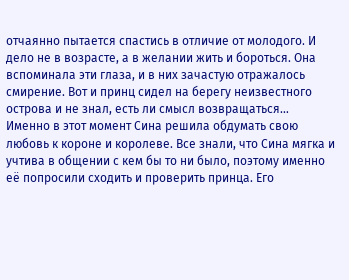отчаянно пытается спастись в отличие от молодого. И дело не в возрасте, а в желании жить и бороться. Она вспоминала эти глаза, и в них зачастую отражалось смирение. Вот и принц сидел на берегу неизвестного острова и не знал, есть ли смысл возвращаться…
Именно в этот момент Сина решила обдумать свою любовь к короне и королеве. Все знали, что Сина мягка и учтива в общении с кем бы то ни было, поэтому именно её попросили сходить и проверить принца. Его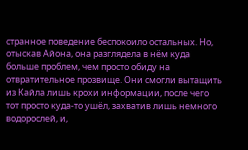странное поведение беспокоило остальных. Но, отыскав Айона, она разглядела в нём куда больше проблем, чем просто обиду на отвратительное прозвище. Они смогли вытащить из Кайла лишь крохи информации, после чего тот просто куда-то ушёл, захватив лишь немного водорослей, и,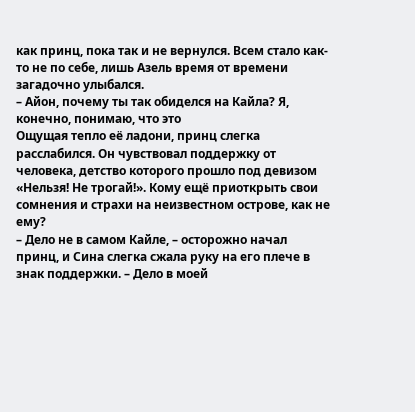как принц, пока так и не вернулся. Всем стало как-то не по себе, лишь Азель время от времени загадочно улыбался.
– Айон, почему ты так обиделся на Кайла? Я, конечно, понимаю, что это
Ощущая тепло её ладони, принц слегка расслабился. Он чувствовал поддержку от человека, детство которого прошло под девизом «Нельзя! Не трогай!». Кому ещё приоткрыть свои сомнения и страхи на неизвестном острове, как не ему?
– Дело не в самом Кайле, – осторожно начал принц, и Сина слегка сжала руку на его плече в знак поддержки. – Дело в моей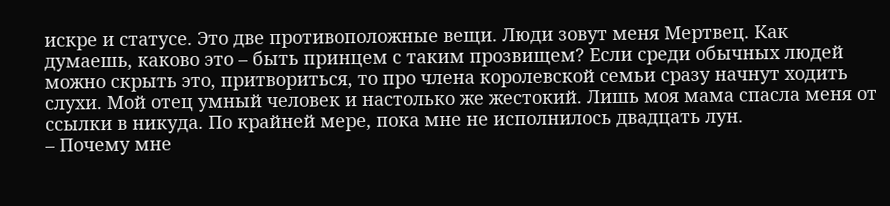искре и статусе. Это две противоположные вещи. Люди зовут меня Мертвец. Как думаешь, каково это – быть принцем с таким прозвищем? Если среди обычных людей можно скрыть это, притвориться, то про члена королевской семьи сразу начнут ходить слухи. Мой отец умный человек и настолько же жестокий. Лишь моя мама спасла меня от ссылки в никуда. По крайней мере, пока мне не исполнилось двадцать лун.
– Почему мне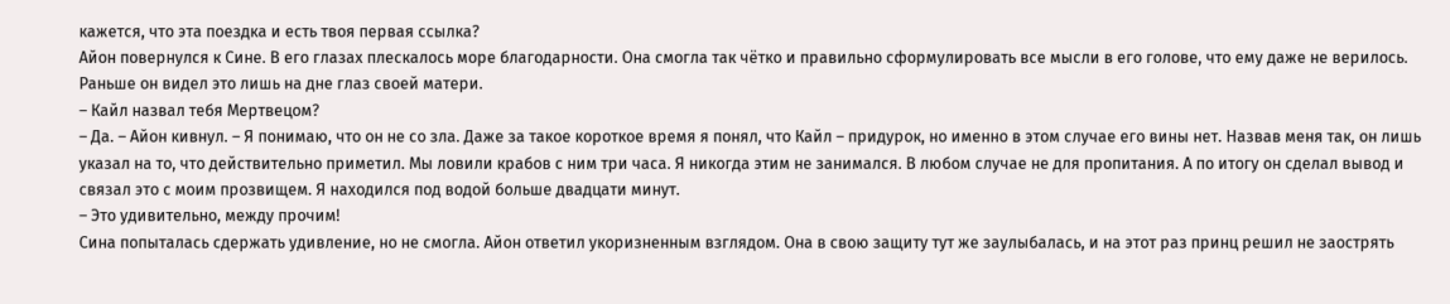кажется, что эта поездка и есть твоя первая ссылка?
Айон повернулся к Сине. В его глазах плескалось море благодарности. Она смогла так чётко и правильно сформулировать все мысли в его голове, что ему даже не верилось. Раньше он видел это лишь на дне глаз своей матери.
– Кайл назвал тебя Мертвецом?
– Да. – Айон кивнул. – Я понимаю, что он не со зла. Даже за такое короткое время я понял, что Кайл – придурок, но именно в этом случае его вины нет. Назвав меня так, он лишь указал на то, что действительно приметил. Мы ловили крабов с ним три часа. Я никогда этим не занимался. В любом случае не для пропитания. А по итогу он сделал вывод и связал это с моим прозвищем. Я находился под водой больше двадцати минут.
– Это удивительно, между прочим!
Сина попыталась сдержать удивление, но не смогла. Айон ответил укоризненным взглядом. Она в свою защиту тут же заулыбалась, и на этот раз принц решил не заострять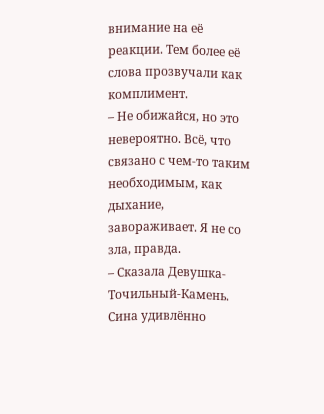внимание на её реакции. Тем более её слова прозвучали как комплимент.
– Не обижайся, но это невероятно. Всё, что связано с чем-то таким необходимым, как дыхание, завораживает. Я не со зла, правда.
– Сказала Девушка-Точильный-Камень.
Сина удивлённо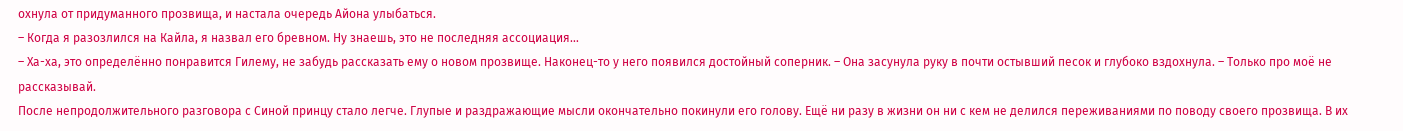охнула от придуманного прозвища, и настала очередь Айона улыбаться.
– Когда я разозлился на Кайла, я назвал его бревном. Ну знаешь, это не последняя ассоциация…
– Ха-ха, это определённо понравится Гилему, не забудь рассказать ему о новом прозвище. Наконец-то у него появился достойный соперник. – Она засунула руку в почти остывший песок и глубоко вздохнула. – Только про моё не рассказывай.
После непродолжительного разговора с Синой принцу стало легче. Глупые и раздражающие мысли окончательно покинули его голову. Ещё ни разу в жизни он ни с кем не делился переживаниями по поводу своего прозвища. В их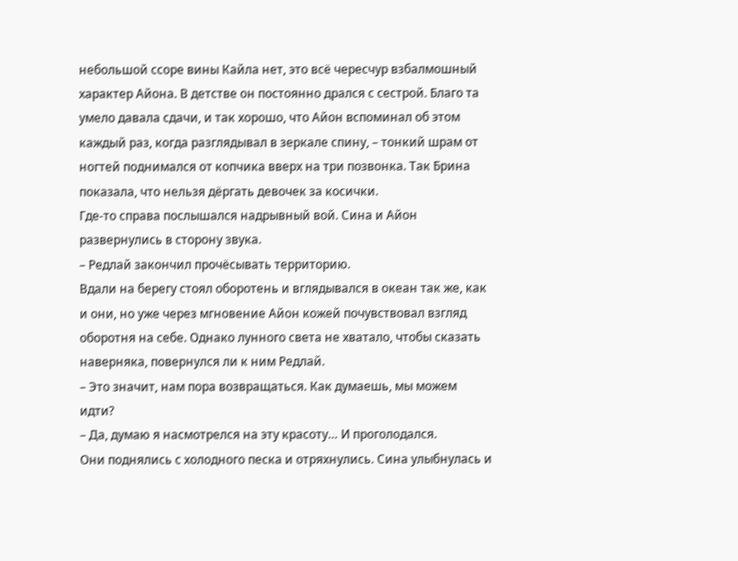небольшой ссоре вины Кайла нет, это всё чересчур взбалмошный характер Айона. В детстве он постоянно дрался с сестрой. Благо та умело давала сдачи, и так хорошо, что Айон вспоминал об этом каждый раз, когда разглядывал в зеркале спину, – тонкий шрам от ногтей поднимался от копчика вверх на три позвонка. Так Брина показала, что нельзя дёргать девочек за косички.
Где-то справа послышался надрывный вой. Сина и Айон развернулись в сторону звука.
– Редлай закончил прочёсывать территорию.
Вдали на берегу стоял оборотень и вглядывался в океан так же, как и они, но уже через мгновение Айон кожей почувствовал взгляд оборотня на себе. Однако лунного света не хватало, чтобы сказать наверняка, повернулся ли к ним Редлай.
– Это значит, нам пора возвращаться. Как думаешь, мы можем идти?
– Да, думаю я насмотрелся на эту красоту… И проголодался.
Они поднялись с холодного песка и отряхнулись. Сина улыбнулась и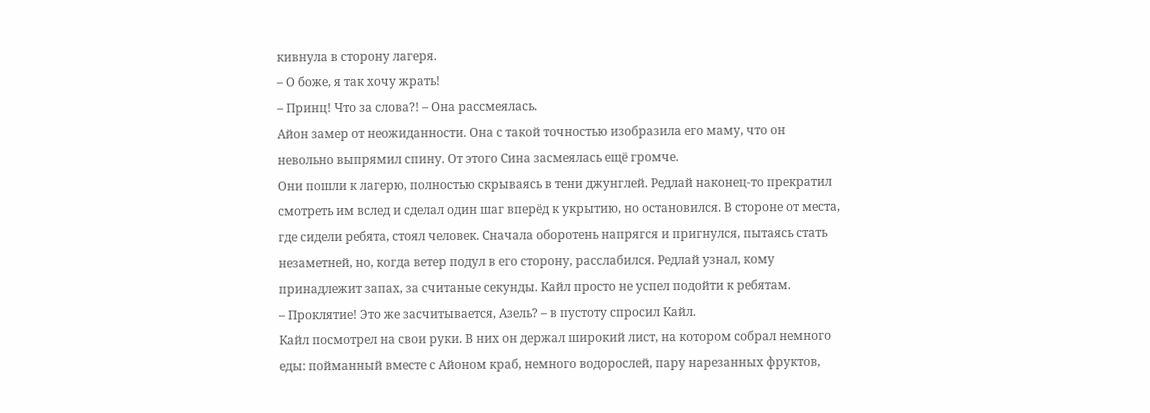кивнула в сторону лагеря.
– О боже, я так хочу жрать!
– Принц! Что за слова?! – Она рассмеялась.
Айон замер от неожиданности. Она с такой точностью изобразила его маму, что он невольно выпрямил спину. От этого Сина засмеялась ещё громче.
Они пошли к лагерю, полностью скрываясь в тени джунглей. Редлай наконец-то прекратил смотреть им вслед и сделал один шаг вперёд к укрытию, но остановился. В стороне от места, где сидели ребята, стоял человек. Сначала оборотень напрягся и пригнулся, пытаясь стать незаметней, но, когда ветер подул в его сторону, расслабился. Редлай узнал, кому принадлежит запах, за считаные секунды. Кайл просто не успел подойти к ребятам.
– Проклятие! Это же засчитывается, Азель? – в пустоту спросил Кайл.
Кайл посмотрел на свои руки. В них он держал широкий лист, на котором собрал немного еды: пойманный вместе с Айоном краб, немного водорослей, пару нарезанных фруктов,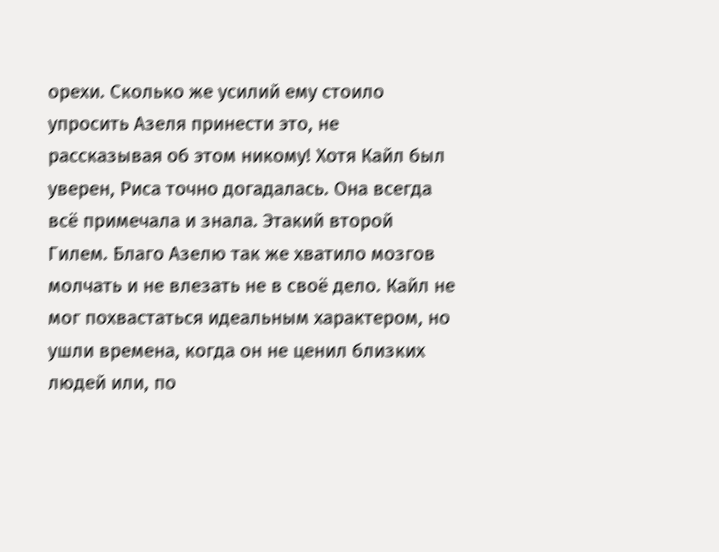орехи. Сколько же усилий ему стоило упросить Азеля принести это, не рассказывая об этом никому! Хотя Кайл был уверен, Риса точно догадалась. Она всегда всё примечала и знала. Этакий второй Гилем. Благо Азелю так же хватило мозгов молчать и не влезать не в своё дело. Кайл не мог похвастаться идеальным характером, но ушли времена, когда он не ценил близких людей или, по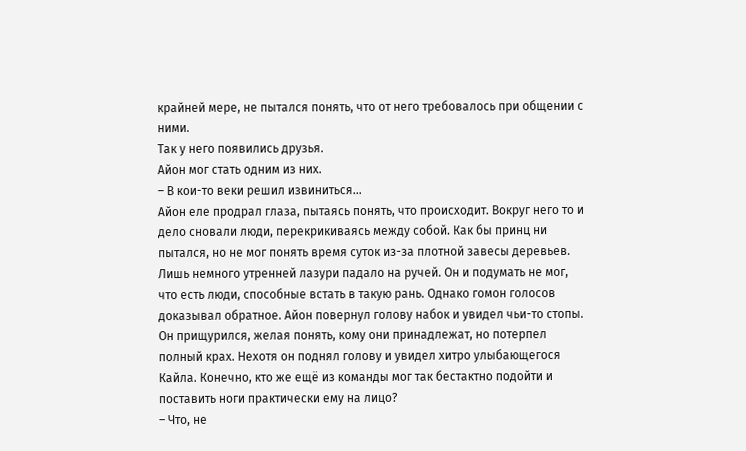крайней мере, не пытался понять, что от него требовалось при общении с ними.
Так у него появились друзья.
Айон мог стать одним из них.
– В кои-то веки решил извиниться…
Айон еле продрал глаза, пытаясь понять, что происходит. Вокруг него то и дело сновали люди, перекрикиваясь между собой. Как бы принц ни пытался, но не мог понять время суток из-за плотной завесы деревьев. Лишь немного утренней лазури падало на ручей. Он и подумать не мог, что есть люди, способные встать в такую рань. Однако гомон голосов доказывал обратное. Айон повернул голову набок и увидел чьи-то стопы. Он прищурился, желая понять, кому они принадлежат, но потерпел полный крах. Нехотя он поднял голову и увидел хитро улыбающегося Кайла. Конечно, кто же ещё из команды мог так бестактно подойти и поставить ноги практически ему на лицо?
– Что, не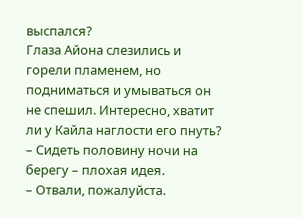выспался?
Глаза Айона слезились и горели пламенем, но подниматься и умываться он не спешил. Интересно, хватит ли у Кайла наглости его пнуть?
– Сидеть половину ночи на берегу – плохая идея.
– Отвали, пожалуйста.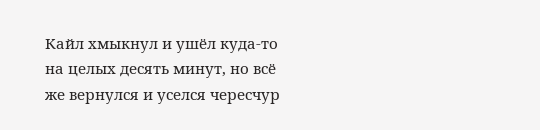Кайл хмыкнул и ушёл куда-то на целых десять минут, но всё же вернулся и уселся чересчур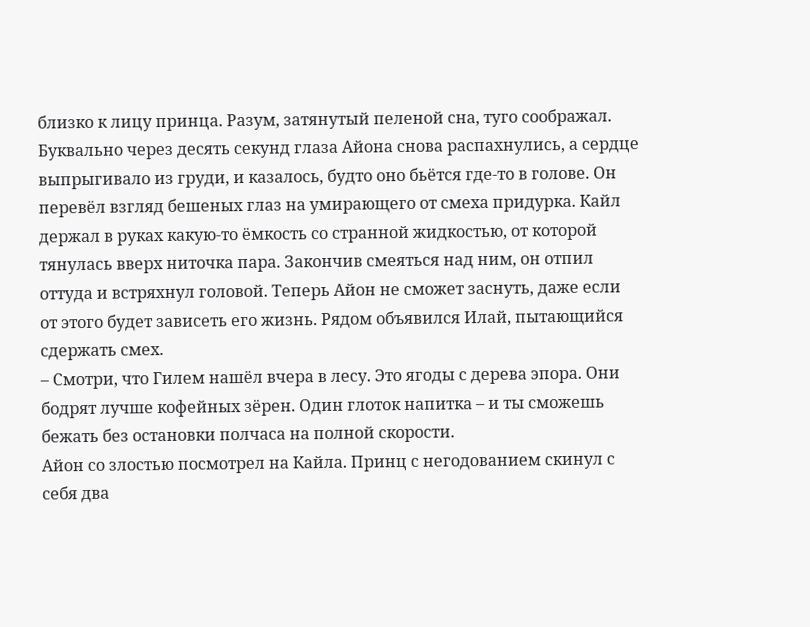близко к лицу принца. Разум, затянутый пеленой сна, туго соображал. Буквально через десять секунд глаза Айона снова распахнулись, а сердце выпрыгивало из груди, и казалось, будто оно бьётся где-то в голове. Он перевёл взгляд бешеных глаз на умирающего от смеха придурка. Кайл держал в руках какую-то ёмкость со странной жидкостью, от которой тянулась вверх ниточка пара. Закончив смеяться над ним, он отпил оттуда и встряхнул головой. Теперь Айон не сможет заснуть, даже если от этого будет зависеть его жизнь. Рядом объявился Илай, пытающийся сдержать смех.
– Смотри, что Гилем нашёл вчера в лесу. Это ягоды с дерева эпора. Они бодрят лучше кофейных зёрен. Один глоток напитка – и ты сможешь бежать без остановки полчаса на полной скорости.
Айон со злостью посмотрел на Кайла. Принц с негодованием скинул с себя два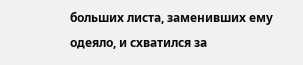больших листа, заменивших ему одеяло, и схватился за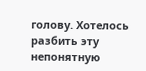голову. Хотелось разбить эту непонятную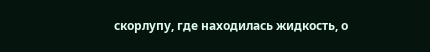скорлупу, где находилась жидкость, о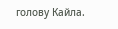голову Кайла.